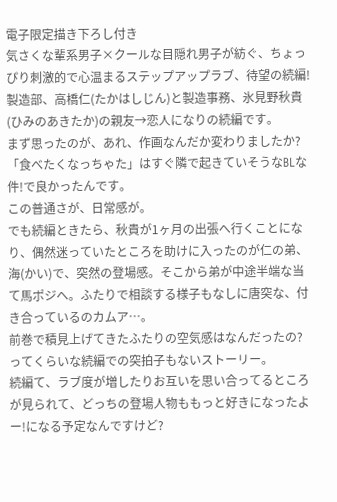電子限定描き下ろし付き
気さくな輩系男子×クールな目隠れ男子が紡ぐ、ちょっぴり刺激的で心温まるステップアップラブ、待望の続編!
製造部、高橋仁(たかはしじん)と製造事務、氷見野秋貴(ひみのあきたか)の親友→恋人になりの続編です。
まず思ったのが、あれ、作画なんだか変わりましたか?
「食べたくなっちゃた」はすぐ隣で起きていそうなBLな件!で良かったんです。
この普通さが、日常感が。
でも続編ときたら、秋貴が1ヶ月の出張へ行くことになり、偶然迷っていたところを助けに入ったのが仁の弟、海(かい)で、突然の登場感。そこから弟が中途半端な当て馬ポジへ。ふたりで相談する様子もなしに唐突な、付き合っているのカムア…。
前巻で積見上げてきたふたりの空気感はなんだったの?ってくらいな続編での突拍子もないストーリー。
続編て、ラブ度が増したりお互いを思い合ってるところが見られて、どっちの登場人物ももっと好きになったよー!になる予定なんですけど?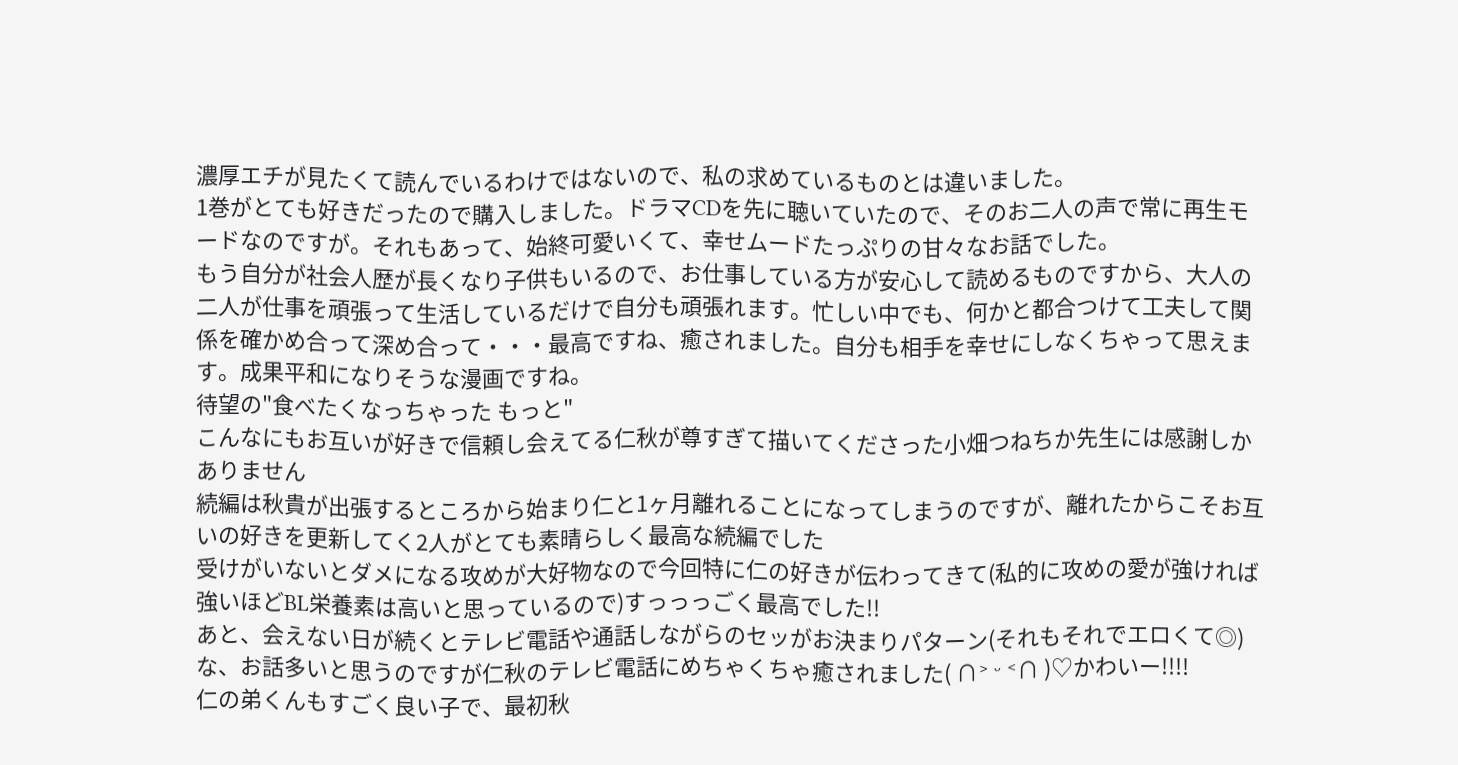濃厚エチが見たくて読んでいるわけではないので、私の求めているものとは違いました。
1巻がとても好きだったので購入しました。ドラマCDを先に聴いていたので、そのお二人の声で常に再生モードなのですが。それもあって、始終可愛いくて、幸せムードたっぷりの甘々なお話でした。
もう自分が社会人歴が長くなり子供もいるので、お仕事している方が安心して読めるものですから、大人の二人が仕事を頑張って生活しているだけで自分も頑張れます。忙しい中でも、何かと都合つけて工夫して関係を確かめ合って深め合って・・・最高ですね、癒されました。自分も相手を幸せにしなくちゃって思えます。成果平和になりそうな漫画ですね。
待望の"食べたくなっちゃった もっと"
こんなにもお互いが好きで信頼し会えてる仁秋が尊すぎて描いてくださった小畑つねちか先生には感謝しかありません
続編は秋貴が出張するところから始まり仁と1ヶ月離れることになってしまうのですが、離れたからこそお互いの好きを更新してく2人がとても素晴らしく最高な続編でした
受けがいないとダメになる攻めが大好物なので今回特に仁の好きが伝わってきて(私的に攻めの愛が強ければ強いほどBL栄養素は高いと思っているので)すっっっごく最高でした!!
あと、会えない日が続くとテレビ電話や通話しながらのセッがお決まりパターン(それもそれでエロくて◎)な、お話多いと思うのですが仁秋のテレビ電話にめちゃくちゃ癒されました( ∩˃ ᵕ ˂∩ )♡かわいー!!!!
仁の弟くんもすごく良い子で、最初秋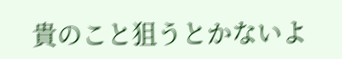貴のこと狙うとかないよ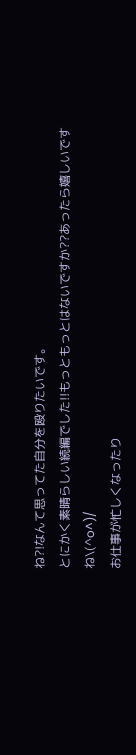ね?!なんて思ってた自分を殴りたいです。
とにかく素晴らしい続編でした!!もっともっとはないですか??あったら嬉しいですね\(^o^)/
お仕事が忙しくなったり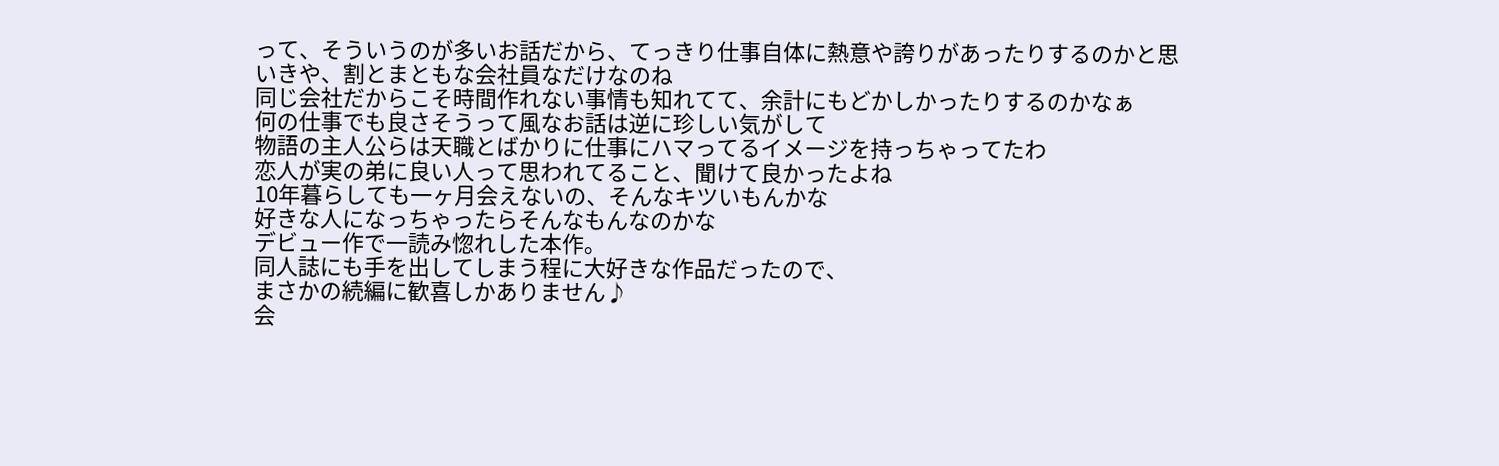って、そういうのが多いお話だから、てっきり仕事自体に熱意や誇りがあったりするのかと思いきや、割とまともな会社員なだけなのね
同じ会社だからこそ時間作れない事情も知れてて、余計にもどかしかったりするのかなぁ
何の仕事でも良さそうって風なお話は逆に珍しい気がして
物語の主人公らは天職とばかりに仕事にハマってるイメージを持っちゃってたわ
恋人が実の弟に良い人って思われてること、聞けて良かったよね
10年暮らしても一ヶ月会えないの、そんなキツいもんかな
好きな人になっちゃったらそんなもんなのかな
デビュー作で一読み惚れした本作。
同人誌にも手を出してしまう程に大好きな作品だったので、
まさかの続編に歓喜しかありません♪
会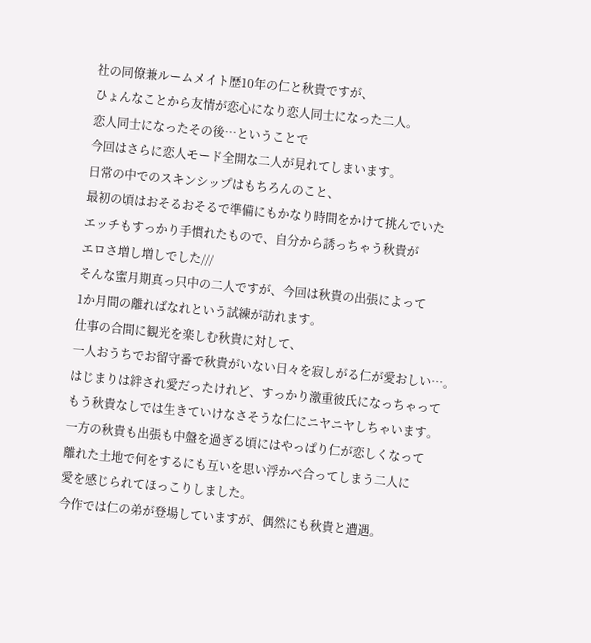社の同僚兼ルームメイト歴10年の仁と秋貴ですが、
ひょんなことから友情が恋心になり恋人同士になった二人。
恋人同士になったその後…ということで
今回はさらに恋人モード全開な二人が見れてしまいます。
日常の中でのスキンシップはもちろんのこと、
最初の頃はおそるおそるで準備にもかなり時間をかけて挑んでいた
エッチもすっかり手慣れたもので、自分から誘っちゃう秋貴が
エロさ増し増しでした///
そんな蜜月期真っ只中の二人ですが、今回は秋貴の出張によって
1か月間の離ればなれという試練が訪れます。
仕事の合間に観光を楽しむ秋貴に対して、
一人おうちでお留守番で秋貴がいない日々を寂しがる仁が愛おしい…。
はじまりは絆され愛だったけれど、すっかり激重彼氏になっちゃって
もう秋貴なしでは生きていけなさそうな仁にニヤニヤしちゃいます。
一方の秋貴も出張も中盤を過ぎる頃にはやっぱり仁が恋しくなって
離れた土地で何をするにも互いを思い浮かべ合ってしまう二人に
愛を感じられてほっこりしました。
今作では仁の弟が登場していますが、偶然にも秋貴と遭遇。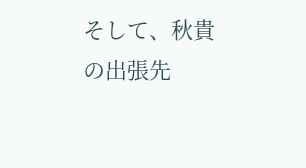そして、秋貴の出張先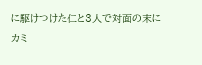に駆けつけた仁と3人で対面の末に
カミ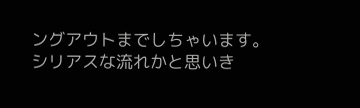ングアウトまでしちゃいます。
シリアスな流れかと思いき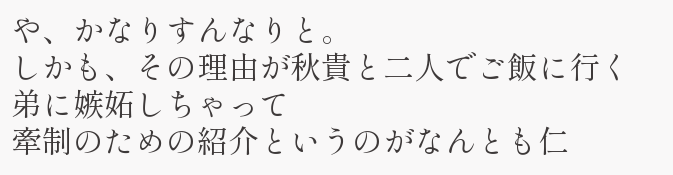や、かなりすんなりと。
しかも、その理由が秋貴と二人でご飯に行く弟に嫉妬しちゃって
牽制のための紹介というのがなんとも仁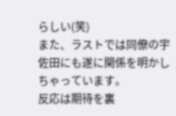らしい(笑)
また、ラストでは同僚の宇佐田にも遂に関係を明かしちゃっています。
反応は期待を裏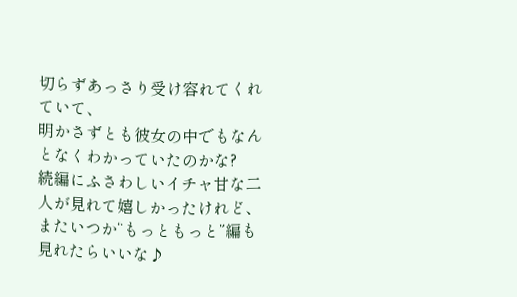切らずあっさり受け容れてくれていて、
明かさずとも彼女の中でもなんとなくわかっていたのかな?
続編にふさわしいイチャ甘な二人が見れて嬉しかったけれど、
またいつか“もっともっと”編も見れたらいいな♪